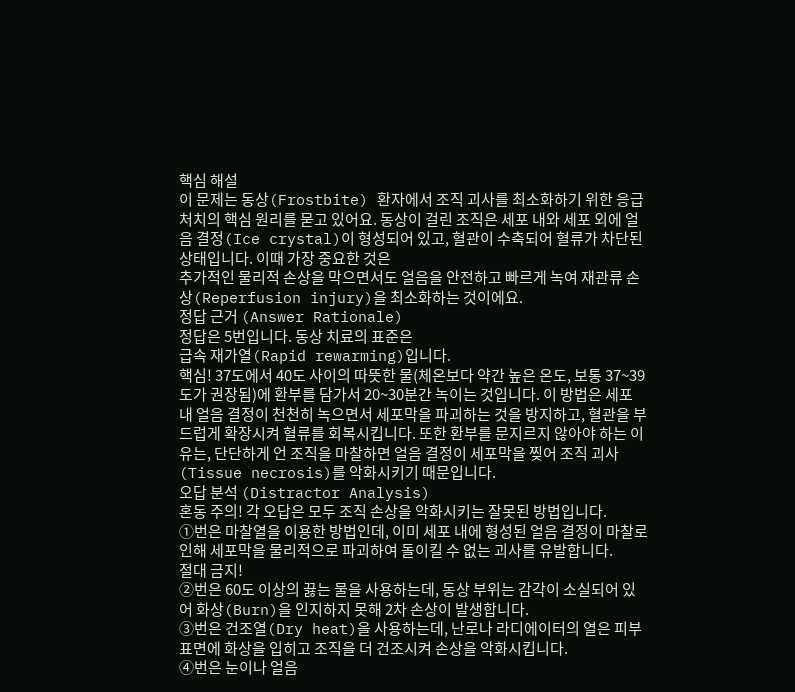핵심 해설
이 문제는 동상(Frostbite) 환자에서 조직 괴사를 최소화하기 위한 응급 처치의 핵심 원리를 묻고 있어요. 동상이 걸린 조직은 세포 내와 세포 외에 얼음 결정(Ice crystal)이 형성되어 있고, 혈관이 수축되어 혈류가 차단된 상태입니다. 이때 가장 중요한 것은
추가적인 물리적 손상을 막으면서도 얼음을 안전하고 빠르게 녹여 재관류 손상(Reperfusion injury)을 최소화하는 것이에요.
정답 근거 (Answer Rationale)
정답은 5번입니다. 동상 치료의 표준은
급속 재가열(Rapid rewarming)입니다.
핵심! 37도에서 40도 사이의 따뜻한 물(체온보다 약간 높은 온도, 보통 37~39도가 권장됨)에 환부를 담가서 20~30분간 녹이는 것입니다. 이 방법은 세포 내 얼음 결정이 천천히 녹으면서 세포막을 파괴하는 것을 방지하고, 혈관을 부드럽게 확장시켜 혈류를 회복시킵니다. 또한 환부를 문지르지 않아야 하는 이유는, 단단하게 언 조직을 마찰하면 얼음 결정이 세포막을 찢어 조직 괴사(Tissue necrosis)를 악화시키기 때문입니다.
오답 분석 (Distractor Analysis)
혼동 주의! 각 오답은 모두 조직 손상을 악화시키는 잘못된 방법입니다.
①번은 마찰열을 이용한 방법인데, 이미 세포 내에 형성된 얼음 결정이 마찰로 인해 세포막을 물리적으로 파괴하여 돌이킬 수 없는 괴사를 유발합니다.
절대 금지!
②번은 60도 이상의 끓는 물을 사용하는데, 동상 부위는 감각이 소실되어 있어 화상(Burn)을 인지하지 못해 2차 손상이 발생합니다.
③번은 건조열(Dry heat)을 사용하는데, 난로나 라디에이터의 열은 피부 표면에 화상을 입히고 조직을 더 건조시켜 손상을 악화시킵니다.
④번은 눈이나 얼음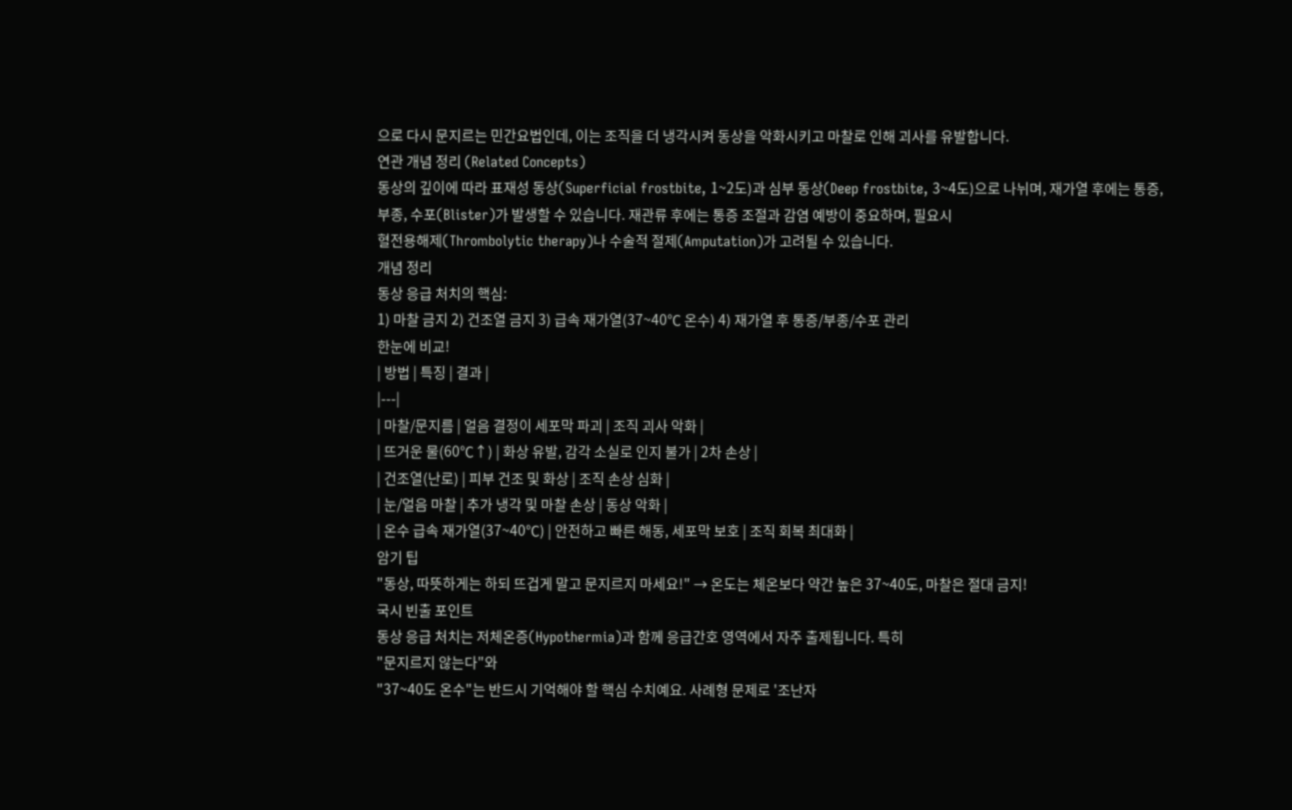으로 다시 문지르는 민간요법인데, 이는 조직을 더 냉각시켜 동상을 악화시키고 마찰로 인해 괴사를 유발합니다.
연관 개념 정리 (Related Concepts)
동상의 깊이에 따라 표재성 동상(Superficial frostbite, 1~2도)과 심부 동상(Deep frostbite, 3~4도)으로 나뉘며, 재가열 후에는 통증, 부종, 수포(Blister)가 발생할 수 있습니다. 재관류 후에는 통증 조절과 감염 예방이 중요하며, 필요시
혈전용해제(Thrombolytic therapy)나 수술적 절제(Amputation)가 고려될 수 있습니다.
개념 정리
동상 응급 처치의 핵심:
1) 마찰 금지 2) 건조열 금지 3) 급속 재가열(37~40℃ 온수) 4) 재가열 후 통증/부종/수포 관리
한눈에 비교!
| 방법 | 특징 | 결과 |
|---|
| 마찰/문지름 | 얼음 결정이 세포막 파괴 | 조직 괴사 악화 |
| 뜨거운 물(60℃↑) | 화상 유발, 감각 소실로 인지 불가 | 2차 손상 |
| 건조열(난로) | 피부 건조 및 화상 | 조직 손상 심화 |
| 눈/얼음 마찰 | 추가 냉각 및 마찰 손상 | 동상 악화 |
| 온수 급속 재가열(37~40℃) | 안전하고 빠른 해동, 세포막 보호 | 조직 회복 최대화 |
암기 팁
"동상, 따뜻하게는 하되 뜨겁게 말고 문지르지 마세요!" → 온도는 체온보다 약간 높은 37~40도, 마찰은 절대 금지!
국시 빈출 포인트
동상 응급 처치는 저체온증(Hypothermia)과 함께 응급간호 영역에서 자주 출제됩니다. 특히
"문지르지 않는다"와
"37~40도 온수"는 반드시 기억해야 할 핵심 수치예요. 사례형 문제로 '조난자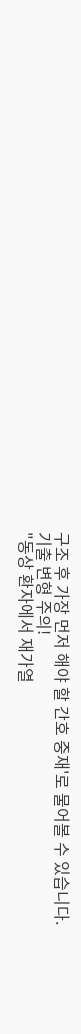구조 후 가장 먼저 해야 할 간호 중재'로 물어볼 수 있습니다.
기출 변형 주의!
"동상 환자에서 재가열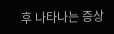후 나타나는 증상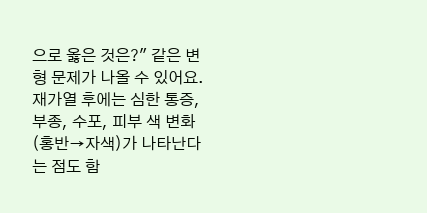으로 옳은 것은?" 같은 변형 문제가 나올 수 있어요. 재가열 후에는 심한 통증, 부종, 수포, 피부 색 변화(홍반→자색)가 나타난다는 점도 함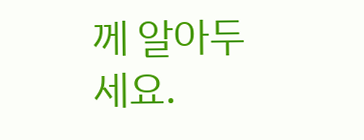께 알아두세요.